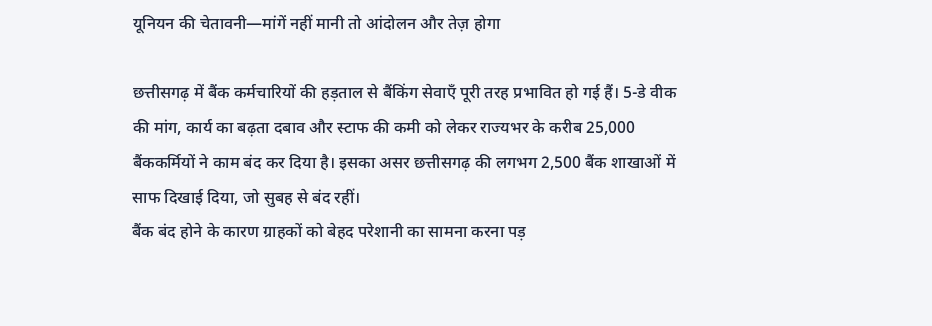यूनियन की चेतावनी—मांगें नहीं मानी तो आंदोलन और तेज़ होगा

छत्तीसगढ़ में बैंक कर्मचारियों की हड़ताल से बैंकिंग सेवाएँ पूरी तरह प्रभावित हो गई हैं। 5-डे वीक की मांग, कार्य का बढ़ता दबाव और स्टाफ की कमी को लेकर राज्यभर के करीब 25,000 बैंककर्मियों ने काम बंद कर दिया है। इसका असर छत्तीसगढ़ की लगभग 2,500 बैंक शाखाओं में साफ दिखाई दिया, जो सुबह से बंद रहीं।
बैंक बंद होने के कारण ग्राहकों को बेहद परेशानी का सामना करना पड़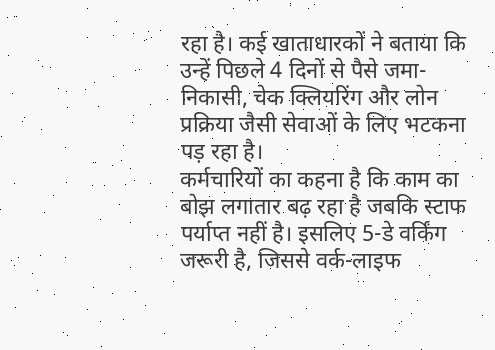रहा है। कई खाताधारकों ने बताया कि उन्हें पिछले 4 दिनों से पैसे जमा-निकासी, चेक क्लियरिंग और लोन प्रक्रिया जैसी सेवाओं के लिए भटकना पड़ रहा है।
कर्मचारियों का कहना है कि काम का बोझ लगातार बढ़ रहा है जबकि स्टाफ पर्याप्त नहीं है। इसलिए 5-डे वर्किंग जरूरी है, जिससे वर्क-लाइफ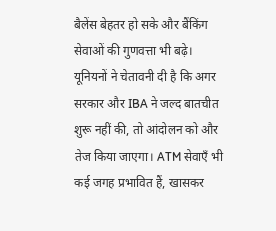बैलेंस बेहतर हो सके और बैंकिंग सेवाओं की गुणवत्ता भी बढ़े।
यूनियनों ने चेतावनी दी है कि अगर सरकार और IBA ने जल्द बातचीत शुरू नहीं की, तो आंदोलन को और तेज किया जाएगा। ATM सेवाएँ भी कई जगह प्रभावित हैं, खासकर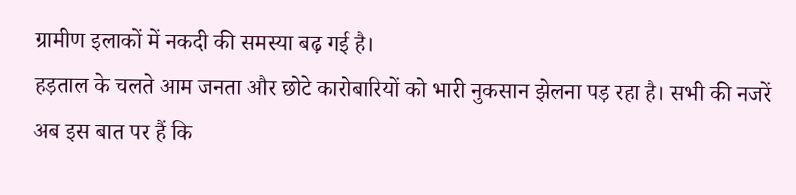ग्रामीण इलाकों में नकदी की समस्या बढ़ गई है।
हड़ताल के चलते आम जनता और छोटे कारोबारियों को भारी नुकसान झेलना पड़ रहा है। सभी की नजरें अब इस बात पर हैं कि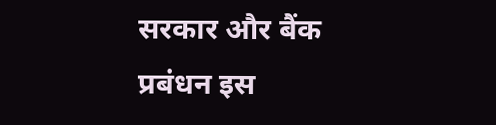सरकार और बैंक प्रबंधन इस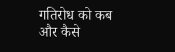गतिरोध को कब और कैसे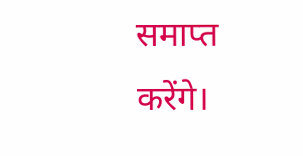समाप्त करेंगे।